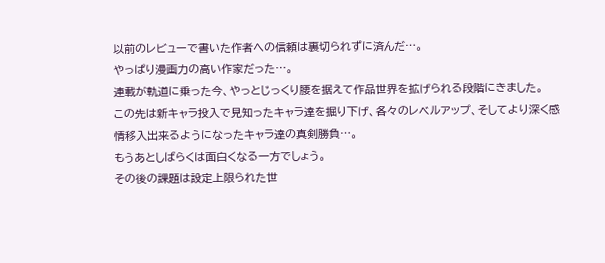以前のレビューで書いた作者への信頼は裏切られずに済んだ…。
やっぱり漫画力の高い作家だった…。
連載が軌道に乗った今、やっとじっくり腰を据えて作品世界を拡げられる段階にきました。
この先は新キャラ投入で見知ったキャラ達を掘り下げ、各々のレベルアップ、そしてより深く感情移入出来るようになったキャラ達の真剣勝負…。
もうあとしばらくは面白くなる一方でしょう。
その後の課題は設定上限られた世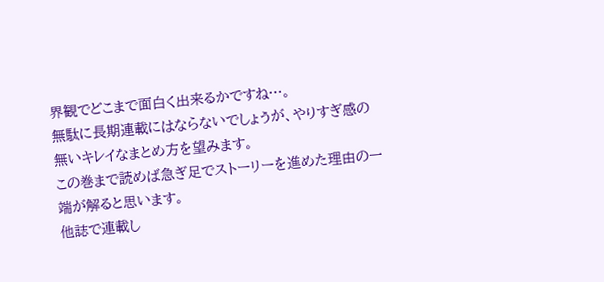界観でどこまで面白く出来るかですね…。
無駄に長期連載にはならないでしょうが、やりすぎ感の無いキレイなまとめ方を望みます。
この巻まで読めば急ぎ足でストーリーを進めた理由の一端が解ると思います。
他誌で連載し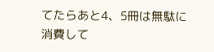てたらあと4、5冊は無駄に消費して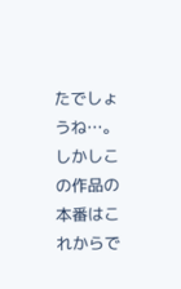たでしょうね…。
しかしこの作品の本番はこれからで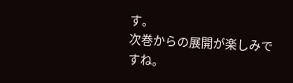す。
次巻からの展開が楽しみですね。